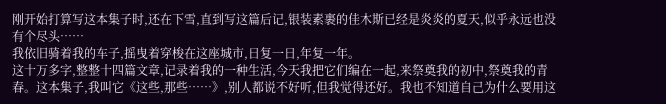刚开始打算写这本集子时,还在下雪,直到写这篇后记,银装素裹的佳木斯已经是炎炎的夏天,似乎永远也没有个尽头……
我依旧骑着我的车子,摇曳着穿梭在这座城市,日复一日,年复一年。
这十万多字,整整十四篇文章,记录着我的一种生活,今天我把它们编在一起,来祭奠我的初中,祭奠我的青春。这本集子,我叫它《这些,那些……》,别人都说不好听,但我觉得还好。我也不知道自己为什么要用这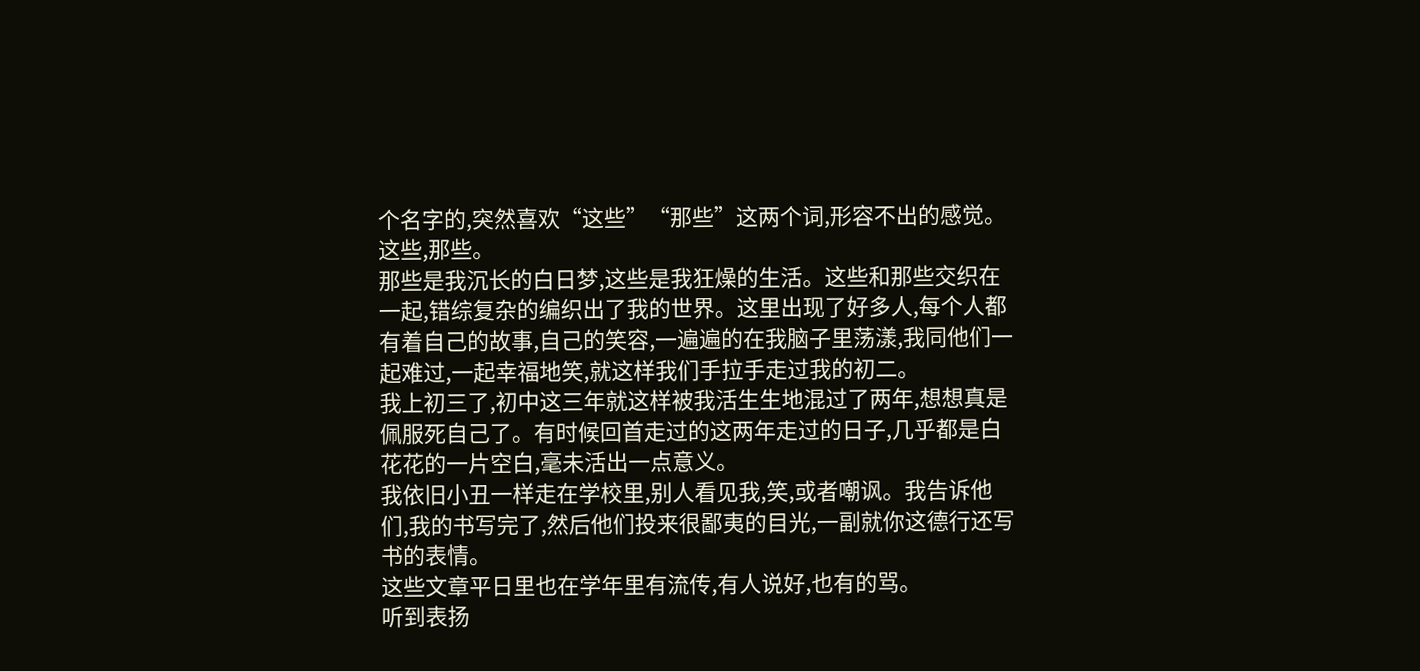个名字的,突然喜欢“这些”“那些”这两个词,形容不出的感觉。
这些,那些。
那些是我沉长的白日梦,这些是我狂燥的生活。这些和那些交织在一起,错综复杂的编织出了我的世界。这里出现了好多人,每个人都有着自己的故事,自己的笑容,一遍遍的在我脑子里荡漾,我同他们一起难过,一起幸福地笑,就这样我们手拉手走过我的初二。
我上初三了,初中这三年就这样被我活生生地混过了两年,想想真是佩服死自己了。有时候回首走过的这两年走过的日子,几乎都是白花花的一片空白,毫未活出一点意义。
我依旧小丑一样走在学校里,别人看见我,笑,或者嘲讽。我告诉他们,我的书写完了,然后他们投来很鄙夷的目光,一副就你这德行还写书的表情。
这些文章平日里也在学年里有流传,有人说好,也有的骂。
听到表扬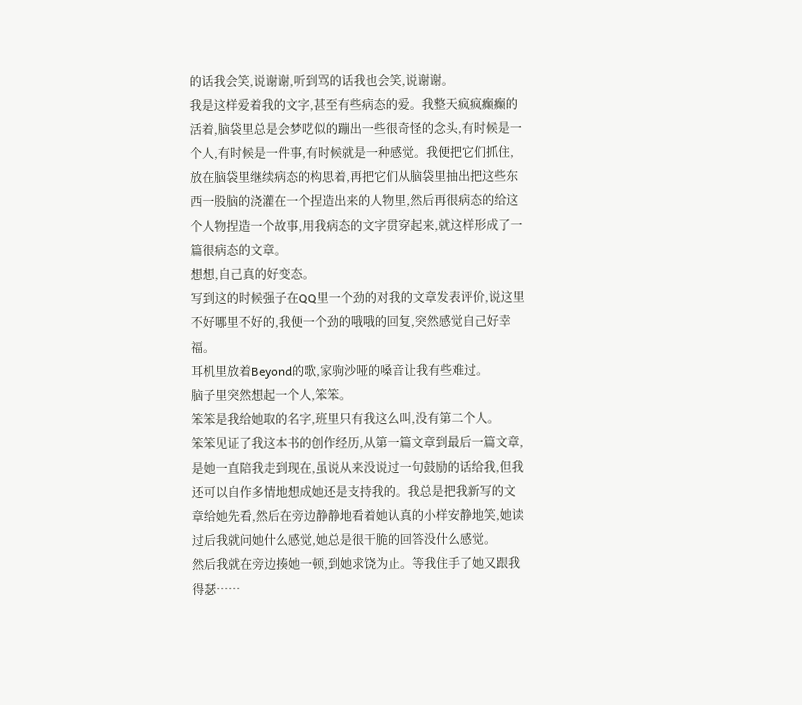的话我会笑,说谢谢,听到骂的话我也会笑,说谢谢。
我是这样爱着我的文字,甚至有些病态的爱。我整天疯疯癫癫的活着,脑袋里总是会梦呓似的蹦出一些很奇怪的念头,有时候是一个人,有时候是一件事,有时候就是一种感觉。我便把它们抓住,放在脑袋里继续病态的构思着,再把它们从脑袋里抽出把这些东西一股脑的浇灌在一个捏造出来的人物里,然后再很病态的给这个人物捏造一个故事,用我病态的文字贯穿起来,就这样形成了一篇很病态的文章。
想想,自己真的好变态。
写到这的时候强子在QQ里一个劲的对我的文章发表评价,说这里不好哪里不好的,我便一个劲的哦哦的回复,突然感觉自己好幸福。
耳机里放着Beyond的歌,家驹沙哑的嗓音让我有些难过。
脑子里突然想起一个人,笨笨。
笨笨是我给她取的名字,班里只有我这么叫,没有第二个人。
笨笨见证了我这本书的创作经历,从第一篇文章到最后一篇文章,是她一直陪我走到现在,虽说从来没说过一句鼓励的话给我,但我还可以自作多情地想成她还是支持我的。我总是把我新写的文章给她先看,然后在旁边静静地看着她认真的小样安静地笑,她读过后我就问她什么感觉,她总是很干脆的回答没什么感觉。
然后我就在旁边揍她一顿,到她求饶为止。等我住手了她又跟我得瑟……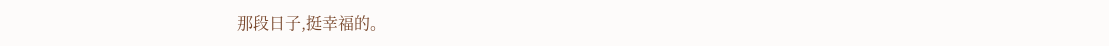那段日子,挺幸福的。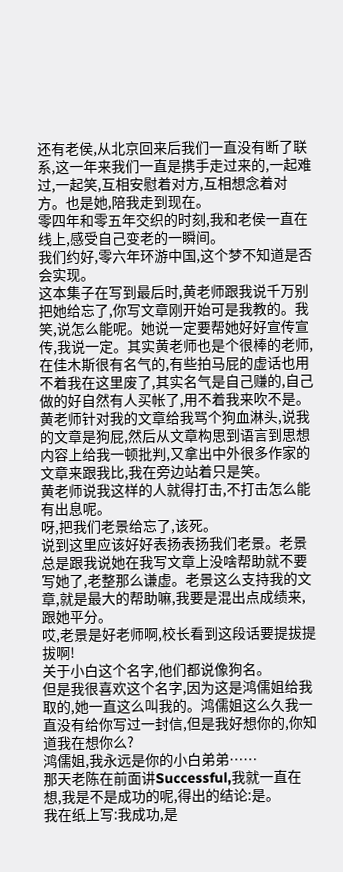还有老侯,从北京回来后我们一直没有断了联系,这一年来我们一直是携手走过来的,一起难过,一起笑,互相安慰着对方,互相想念着对方。也是她,陪我走到现在。
零四年和零五年交织的时刻,我和老侯一直在线上,感受自己变老的一瞬间。
我们约好,零六年环游中国,这个梦不知道是否会实现。
这本集子在写到最后时,黄老师跟我说千万别把她给忘了,你写文章刚开始可是我教的。我笑,说怎么能呢。她说一定要帮她好好宣传宣传,我说一定。其实黄老师也是个很棒的老师,在佳木斯很有名气的,有些拍马屁的虚话也用不着我在这里废了,其实名气是自己赚的,自己做的好自然有人买帐了,用不着我来吹不是。
黄老师针对我的文章给我骂个狗血淋头,说我的文章是狗屁,然后从文章构思到语言到思想内容上给我一顿批判,又拿出中外很多作家的文章来跟我比,我在旁边站着只是笑。
黄老师说我这样的人就得打击,不打击怎么能有出息呢。
呀,把我们老景给忘了,该死。
说到这里应该好好表扬表扬我们老景。老景总是跟我说她在我写文章上没啥帮助就不要写她了,老整那么谦虚。老景这么支持我的文章,就是最大的帮助嘛,我要是混出点成绩来,跟她平分。
哎,老景是好老师啊,校长看到这段话要提拔提拔啊!
关于小白这个名字,他们都说像狗名。
但是我很喜欢这个名字,因为这是鸿儒姐给我取的,她一直这么叫我的。鸿儒姐这么久我一直没有给你写过一封信,但是我好想你的,你知道我在想你么?
鸿儒姐,我永远是你的小白弟弟……
那天老陈在前面讲Successful,我就一直在想,我是不是成功的呢,得出的结论:是。
我在纸上写:我成功,是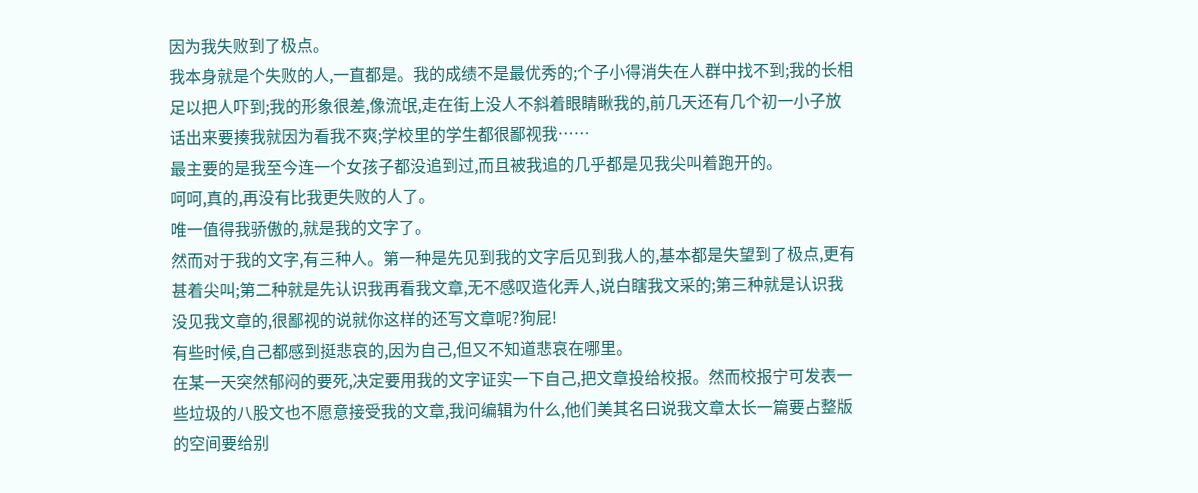因为我失败到了极点。
我本身就是个失败的人,一直都是。我的成绩不是最优秀的;个子小得消失在人群中找不到;我的长相足以把人吓到;我的形象很差,像流氓,走在街上没人不斜着眼睛瞅我的,前几天还有几个初一小子放话出来要揍我就因为看我不爽;学校里的学生都很鄙视我……
最主要的是我至今连一个女孩子都没追到过,而且被我追的几乎都是见我尖叫着跑开的。
呵呵,真的,再没有比我更失败的人了。
唯一值得我骄傲的,就是我的文字了。
然而对于我的文字,有三种人。第一种是先见到我的文字后见到我人的,基本都是失望到了极点,更有甚着尖叫;第二种就是先认识我再看我文章,无不感叹造化弄人,说白瞎我文采的;第三种就是认识我没见我文章的,很鄙视的说就你这样的还写文章呢?狗屁!
有些时候,自己都感到挺悲哀的,因为自己,但又不知道悲哀在哪里。
在某一天突然郁闷的要死,决定要用我的文字证实一下自己,把文章投给校报。然而校报宁可发表一些垃圾的八股文也不愿意接受我的文章,我问编辑为什么,他们美其名曰说我文章太长一篇要占整版的空间要给别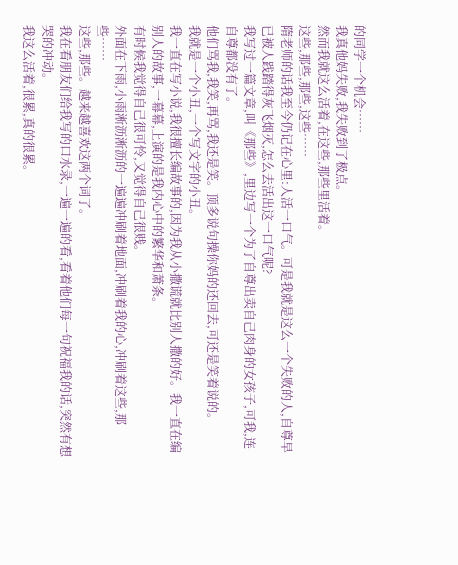的同学一个机会……
我真他妈失败,我失败到了极点。
然而我就这么活着,在这些,那些里活着。
这些,那些,那些,这些……
隋老师的话我至今仍记在心里:人活一口气。可是我就是这么一个失败的人,自尊早已被人践踏得灰飞烟灭,怎么去活出这一口气呢?
我写过一篇文章,叫《那些》,里边写一个为了自尊出卖自己肉身的女孩子,可我,连自尊都没有了。
他们骂我,我笑,再骂,我还是笑。顶多说句操你妈的还回去,可还是笑着说的。
我就是一个小丑,一个写文字的小丑。
我一直在写小说,我很擅长编故事的,因为我从小撒谎就比别人撒的好。我一直在编别人的故事,一幕幕,上演的是我内心中的繁华和萧条。
有时候我觉得自己很可怜,又觉得自己很贱。
外面在下雨,小雨淅沥淅沥的一遍遍冲刷着地面,冲刷着我的心,冲刷着这些,那些……
这些,那些。越来越喜欢这两个词了。
我在看朋友们给我写的口水录,一遍一遍的看,看着他们每一句祝福我的话,突然有想哭的冲动。
我这么活着,很累,真的很累。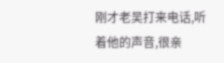刚才老吴打来电话,听着他的声音,很亲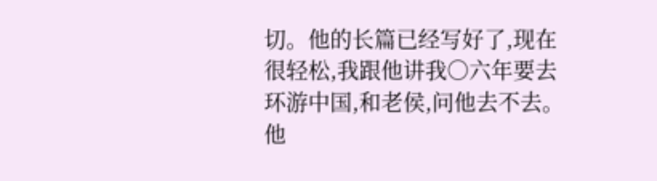切。他的长篇已经写好了,现在很轻松,我跟他讲我○六年要去环游中国,和老侯,问他去不去。他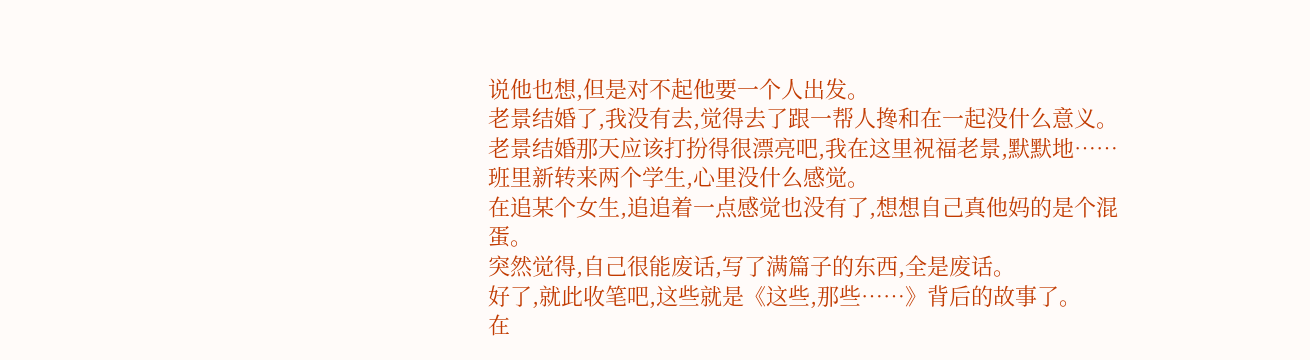说他也想,但是对不起他要一个人出发。
老景结婚了,我没有去,觉得去了跟一帮人搀和在一起没什么意义。老景结婚那天应该打扮得很漂亮吧,我在这里祝福老景,默默地……
班里新转来两个学生,心里没什么感觉。
在追某个女生,追追着一点感觉也没有了,想想自己真他妈的是个混蛋。
突然觉得,自己很能废话,写了满篇子的东西,全是废话。
好了,就此收笔吧,这些就是《这些,那些……》背后的故事了。
在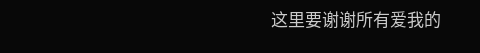这里要谢谢所有爱我的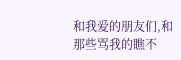和我爱的朋友们,和那些骂我的瞧不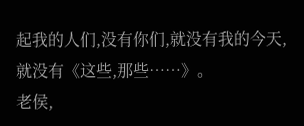起我的人们,没有你们,就没有我的今天,就没有《这些,那些……》。
老侯,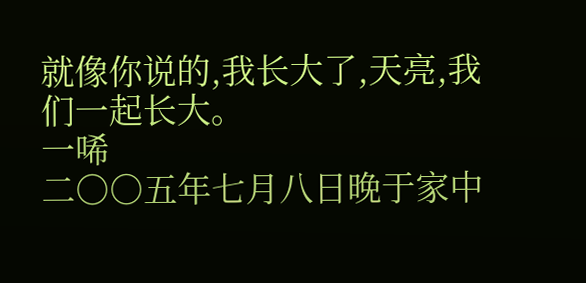就像你说的,我长大了,天亮,我们一起长大。
一唏
二○○五年七月八日晚于家中